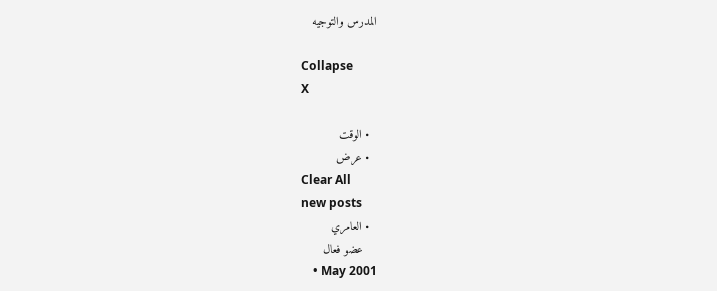المدرس والتوجيه

Collapse
X

  • الوقت
  • عرض
Clear All
new posts
  • العامري
    عضو فعال
    • May 2001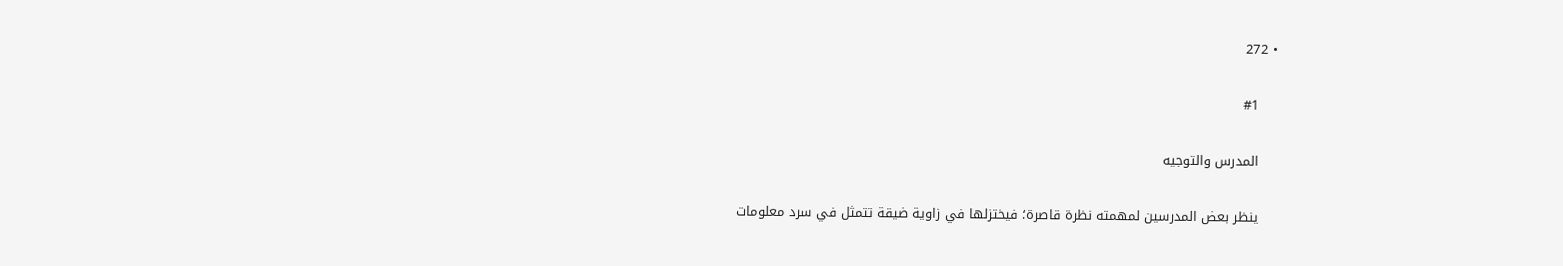• 272

    #1

    المدرس والتوجيه

    ينظر بعض المدرسين لمهمته نظرة قاصرة؛ فيختزلها في زاوية ضيقة تتمثل في سرد معلومات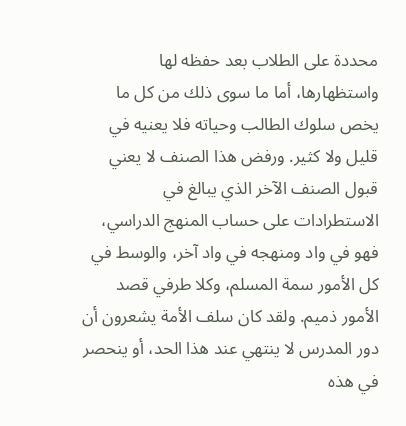محددة على الطلاب بعد حفظه لها واستظهارها، أما ما سوى ذلك من كل ما يخص سلوك الطالب وحياته فلا يعنيه في قليل ولا كثير. ورفض هذا الصنف لا يعني قبول الصنف الآخر الذي يبالغ في الاستطرادات على حساب المنهج الدراسي، فهو في واد ومنهجه في واد آخر، والوسط في كل الأمور سمة المسلم، وكلا طرفي قصد الأمور ذميم. ولقد كان سلف الأمة يشعرون أن دور المدرس لا ينتهي عند هذا الحد، أو ينحصر في هذه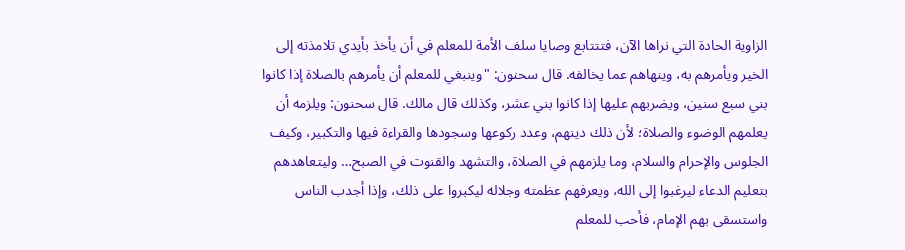الزاوية الحادة التي نراها الآن، فتتتابع وصايا سلف الأمة للمعلم في أن يأخذ بأيدي تلامذته إلى الخير ويأمرهم به، وينهاهم عما يخالفه. قال سحنون: "وينبغي للمعلم أن يأمرهم بالصلاة إذا كانوا بني سبع سنين، ويضربهم عليها إذا كانوا بني عشر، وكذلك قال مالك. قال سحنون: ويلزمه أن يعلمهم الوضوء والصلاة؛ لأن ذلك دينهم، وعدد ركوعها وسجودها والقراءة فيها والتكبير، وكيف الجلوس والإحرام والسلام، وما يلزمهم في الصلاة، والتشهد والقنوت في الصبح… وليتعاهدهم بتعليم الدعاء ليرغبوا إلى الله، ويعرفهم عظمته وجلاله ليكبروا على ذلك، وإذا أجدب الناس واستسقى بهم الإمام، فأحب للمعلم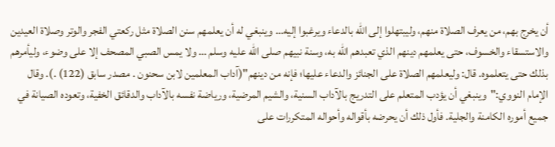أن يخرج بهم، من يعرف الصلاة منهم، وليبتهلوا إلى الله بالدعاء ويرغبوا إليه… وينبغي له أن يعلمهم سنن الصلاة مثل ركعتي الفجر والوتر وصلاة العيدين والاستسقاء والخسوف، حتى يعلمهم دينهم الذي تعبدهم الله به، وسنة نبيهم صلى الله عليه وسلم … ولا يمس الصبي المصحف إلا على وضوء، وليأمرهم بذلك حتى يتعلموه. قال: وليعلمهم الصلاة على الجنائز والدعاء عليها؛ فإنه من دينهم"(آداب المعلمين لابن سحنون . مصدر سابق (122) .). وقال الإمام النووي:"وينبغي أن يؤدب المتعلم على التدريج بالآداب السنية، والشيم المرضية، ورياضة نفسه بالآداب والدقائق الخفية، وتعوده الصيانة في جميع أموره الكامنة والجلية. فأول ذلك أن يحرضه بأقواله وأحواله المتكررات على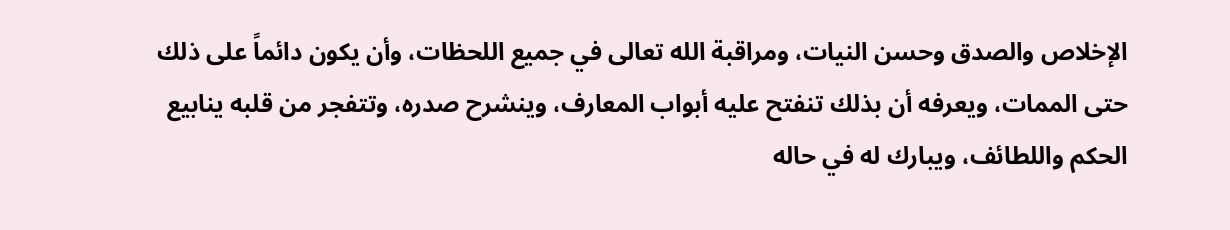الإخلاص والصدق وحسن النيات، ومراقبة الله تعالى في جميع اللحظات، وأن يكون دائماً على ذلك حتى الممات، ويعرفه أن بذلك تنفتح عليه أبواب المعارف، وينشرح صدره، وتتفجر من قلبه ينابيع الحكم واللطائف، ويبارك له في حاله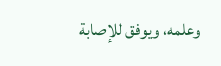وعلمه، ويوفق للإصابة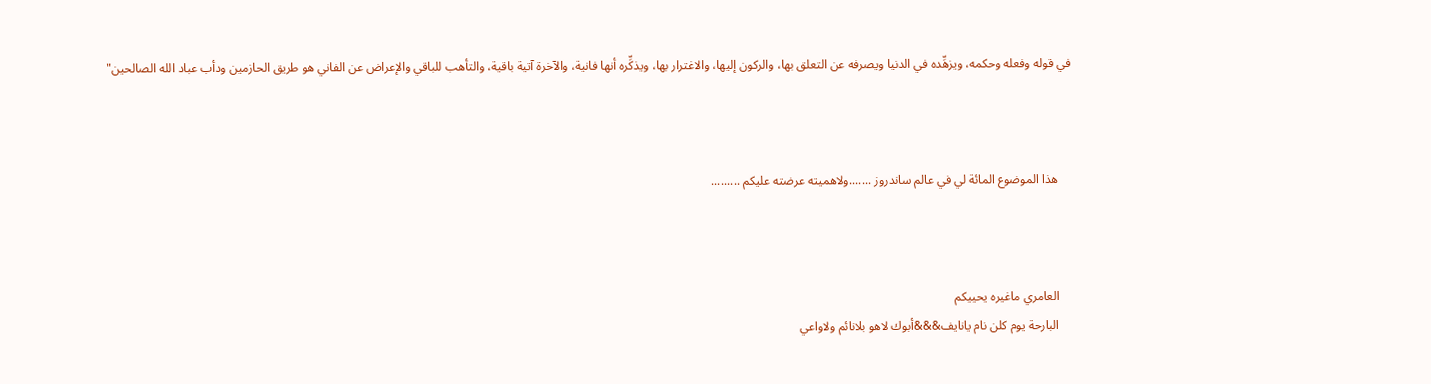في قوله وفعله وحكمه، ويزهِّده في الدنيا ويصرفه عن التعلق بها، والركون إليها، والاغترار بها، ويذكِّره أنها فانية، والآخرة آتية باقية، والتأهب للباقي والإعراض عن الفاني هو طريق الحازمين ودأب عباد الله الصالحين"



    هذا الموضوع المائة لي في عالم ساندروز .......ولاهميته عرضته عليكم .........



    العامري ماغيره يحييكم
    البارحة يوم كلن نام يانايف&&&أبوك لاهو بلانائم ولاواعي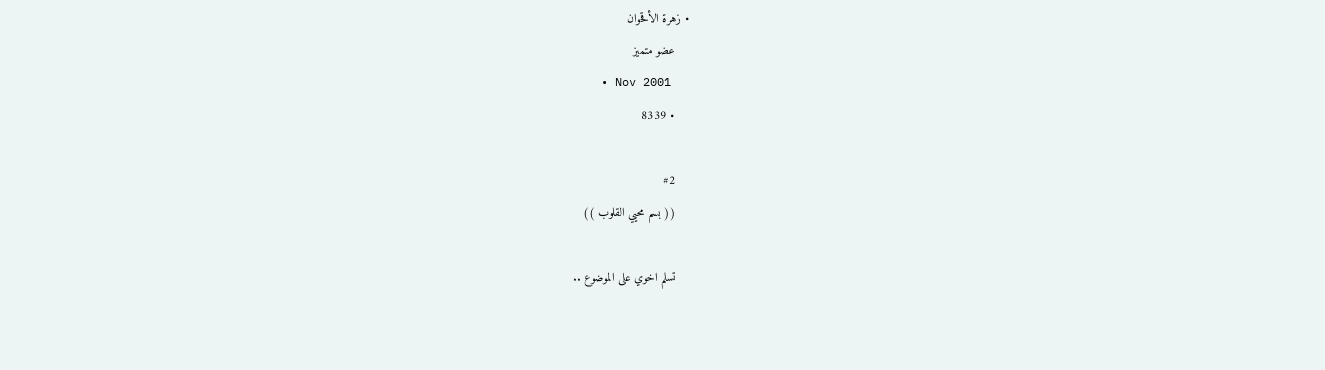• زهرة الأقحوان
    عضو متميز
    • Nov 2001
    • 8339

    #2
    (( بسم محيي القلوب ))

    تسلم اخوي على الموضوع ..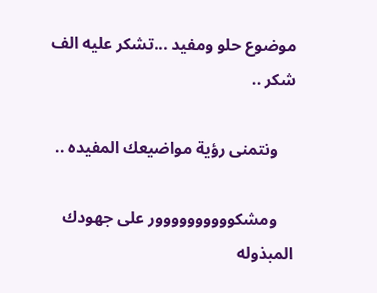موضوع حلو ومفيد ...تشكر عليه الف شكر ..

    ونتمنى رؤية مواضيعك المفيده ..

    ومشكوووووووووور على جهودك المبذوله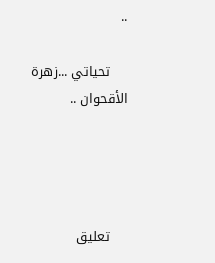..

    تحياتي ...زهرة الأقحوان ..




    تعليق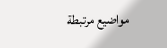مواضيع مرتبطة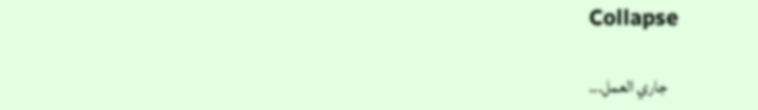Collapse

    جاري العمل...